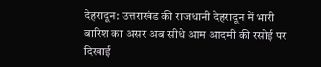देहरादून: उत्तराखंड की राजधानी देहरादून में भारी बारिश का असर अब सीधे आम आदमी की रसोई पर दिखाई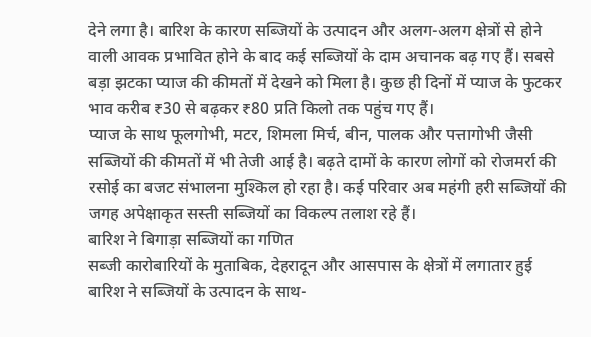देने लगा है। बारिश के कारण सब्जियों के उत्पादन और अलग-अलग क्षेत्रों से होने वाली आवक प्रभावित होने के बाद कई सब्जियों के दाम अचानक बढ़ गए हैं। सबसे बड़ा झटका प्याज की कीमतों में देखने को मिला है। कुछ ही दिनों में प्याज के फुटकर भाव करीब ₹30 से बढ़कर ₹80 प्रति किलो तक पहुंच गए हैं।
प्याज के साथ फूलगोभी, मटर, शिमला मिर्च, बीन, पालक और पत्तागोभी जैसी सब्जियों की कीमतों में भी तेजी आई है। बढ़ते दामों के कारण लोगों को रोजमर्रा की रसोई का बजट संभालना मुश्किल हो रहा है। कई परिवार अब महंगी हरी सब्जियों की जगह अपेक्षाकृत सस्ती सब्जियों का विकल्प तलाश रहे हैं।
बारिश ने बिगाड़ा सब्जियों का गणित
सब्जी कारोबारियों के मुताबिक, देहरादून और आसपास के क्षेत्रों में लगातार हुई बारिश ने सब्जियों के उत्पादन के साथ-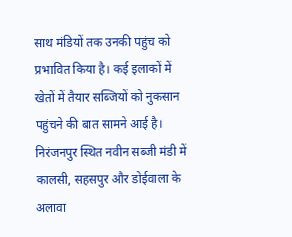साथ मंडियों तक उनकी पहुंच को प्रभावित किया है। कई इलाकों में खेतों में तैयार सब्जियों को नुकसान पहुंचने की बात सामने आई है।
निरंजनपुर स्थित नवीन सब्जी मंडी में कालसी, सहसपुर और डोईवाला के अलावा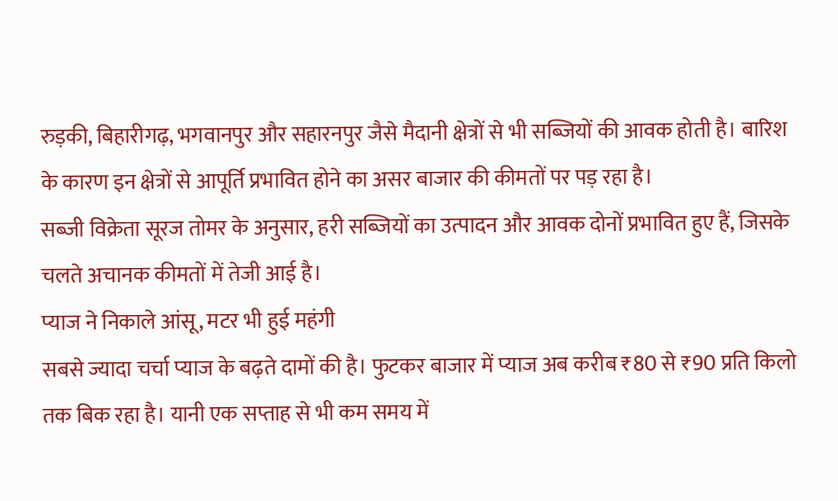रुड़की, बिहारीगढ़, भगवानपुर और सहारनपुर जैसे मैदानी क्षेत्रों से भी सब्जियों की आवक होती है। बारिश के कारण इन क्षेत्रों से आपूर्ति प्रभावित होने का असर बाजार की कीमतों पर पड़ रहा है।
सब्जी विक्रेता सूरज तोमर के अनुसार, हरी सब्जियों का उत्पादन और आवक दोनों प्रभावित हुए हैं, जिसके चलते अचानक कीमतों में तेजी आई है।
प्याज ने निकाले आंसू, मटर भी हुई महंगी
सबसे ज्यादा चर्चा प्याज के बढ़ते दामों की है। फुटकर बाजार में प्याज अब करीब ₹80 से ₹90 प्रति किलो तक बिक रहा है। यानी एक सप्ताह से भी कम समय में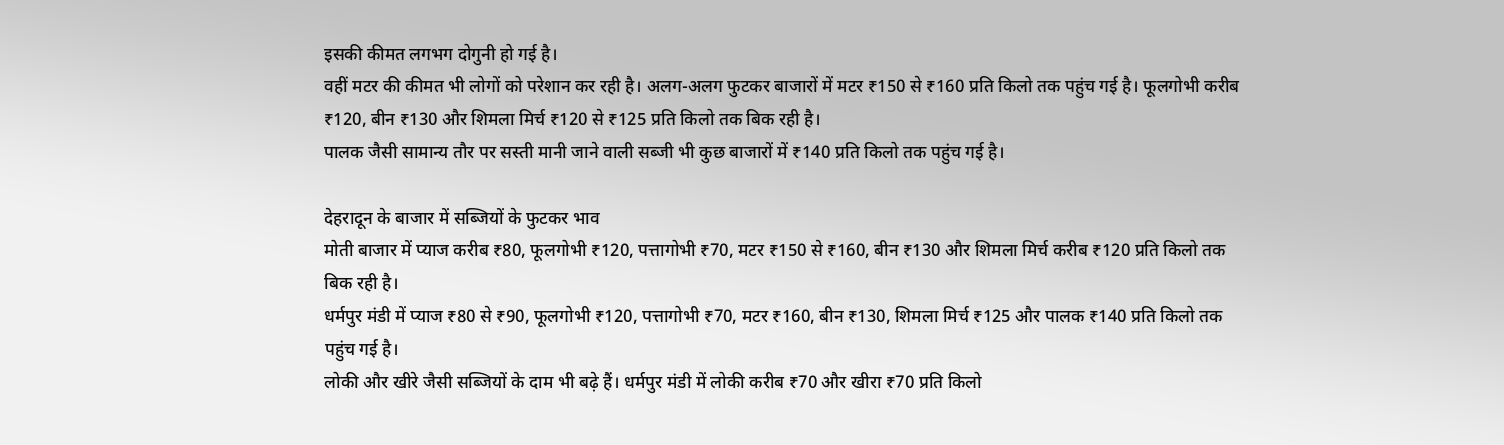इसकी कीमत लगभग दोगुनी हो गई है।
वहीं मटर की कीमत भी लोगों को परेशान कर रही है। अलग-अलग फुटकर बाजारों में मटर ₹150 से ₹160 प्रति किलो तक पहुंच गई है। फूलगोभी करीब ₹120, बीन ₹130 और शिमला मिर्च ₹120 से ₹125 प्रति किलो तक बिक रही है।
पालक जैसी सामान्य तौर पर सस्ती मानी जाने वाली सब्जी भी कुछ बाजारों में ₹140 प्रति किलो तक पहुंच गई है।

देहरादून के बाजार में सब्जियों के फुटकर भाव
मोती बाजार में प्याज करीब ₹80, फूलगोभी ₹120, पत्तागोभी ₹70, मटर ₹150 से ₹160, बीन ₹130 और शिमला मिर्च करीब ₹120 प्रति किलो तक बिक रही है।
धर्मपुर मंडी में प्याज ₹80 से ₹90, फूलगोभी ₹120, पत्तागोभी ₹70, मटर ₹160, बीन ₹130, शिमला मिर्च ₹125 और पालक ₹140 प्रति किलो तक पहुंच गई है।
लोकी और खीरे जैसी सब्जियों के दाम भी बढ़े हैं। धर्मपुर मंडी में लोकी करीब ₹70 और खीरा ₹70 प्रति किलो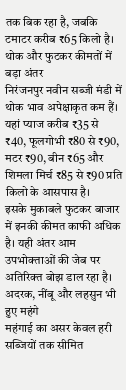तक बिक रहा है, जबकि टमाटर करीब ₹65 किलो है।
थोक और फुटकर कीमतों में बड़ा अंतर
निरंजनपुर नवीन सब्जी मंडी में थोक भाव अपेक्षाकृत कम हैं। यहां प्याज करीब ₹35 से ₹40, फूलगोभी ₹80 से ₹90, मटर ₹90, बीन ₹65 और शिमला मिर्च ₹85 से ₹90 प्रति किलो के आसपास है।
इसके मुकाबले फुटकर बाजार में इनकी कीमत काफी अधिक है। यही अंतर आम उपभोक्ताओं की जेब पर अतिरिक्त बोझ डाल रहा है।
अदरक, नींबू और लहसुन भी हुए महंगे
महंगाई का असर केवल हरी सब्जियों तक सीमित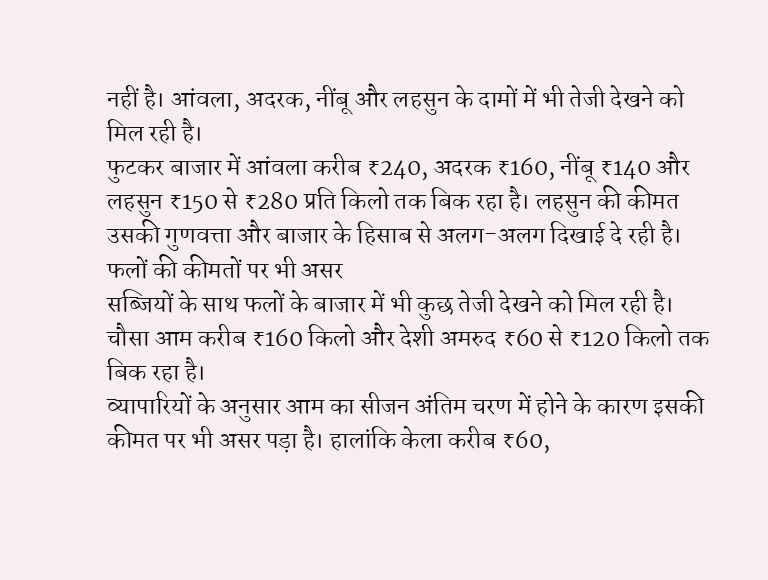नहीं है। आंवला, अदरक, नींबू और लहसुन के दामों में भी तेजी देखने को मिल रही है।
फुटकर बाजार में आंवला करीब ₹240, अदरक ₹160, नींबू ₹140 और लहसुन ₹150 से ₹280 प्रति किलो तक बिक रहा है। लहसुन की कीमत उसकी गुणवत्ता और बाजार के हिसाब से अलग-अलग दिखाई दे रही है।
फलों की कीमतों पर भी असर
सब्जियों के साथ फलों के बाजार में भी कुछ तेजी देखने को मिल रही है। चौसा आम करीब ₹160 किलो और देशी अमरुद ₹60 से ₹120 किलो तक बिक रहा है।
व्यापारियों के अनुसार आम का सीजन अंतिम चरण में होने के कारण इसकी कीमत पर भी असर पड़ा है। हालांकि केला करीब ₹60,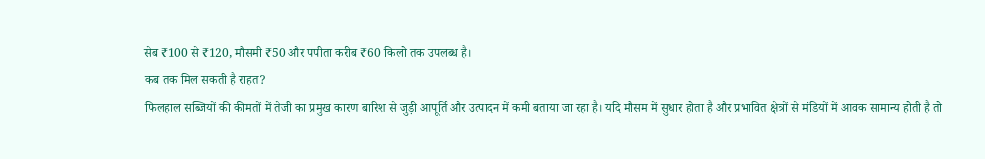सेब ₹100 से ₹120, मौसमी ₹50 और पपीता करीब ₹60 किलो तक उपलब्ध है।
कब तक मिल सकती है राहत?
फिलहाल सब्जियों की कीमतों में तेजी का प्रमुख कारण बारिश से जुड़ी आपूर्ति और उत्पादन में कमी बताया जा रहा है। यदि मौसम में सुधार होता है और प्रभावित क्षेत्रों से मंडियों में आवक सामान्य होती है तो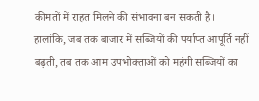कीमतों में राहत मिलने की संभावना बन सकती है।
हालांकि, जब तक बाजार में सब्जियों की पर्याप्त आपूर्ति नहीं बढ़ती, तब तक आम उपभोक्ताओं को महंगी सब्जियों का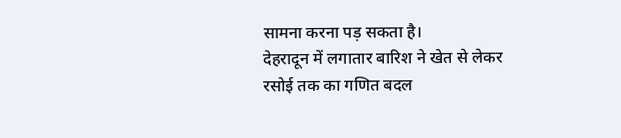सामना करना पड़ सकता है।
देहरादून में लगातार बारिश ने खेत से लेकर रसोई तक का गणित बदल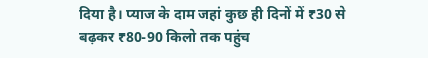दिया है। प्याज के दाम जहां कुछ ही दिनों में ₹30 से बढ़कर ₹80-90 किलो तक पहुंच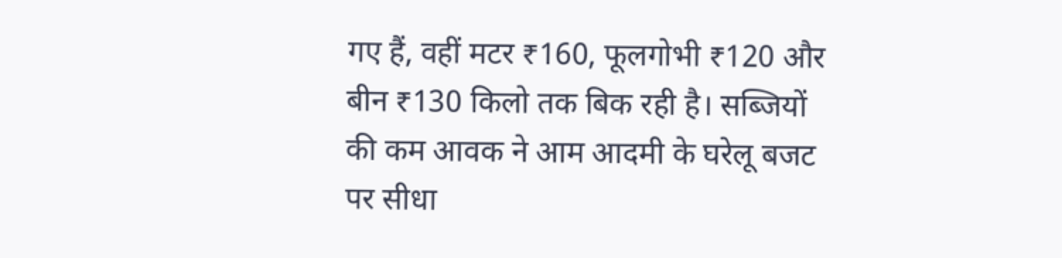गए हैं, वहीं मटर ₹160, फूलगोभी ₹120 और बीन ₹130 किलो तक बिक रही है। सब्जियों की कम आवक ने आम आदमी के घरेलू बजट पर सीधा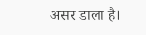असर डाला है।